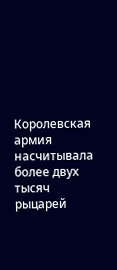Королевская армия насчитывала более двух тысяч рыцарей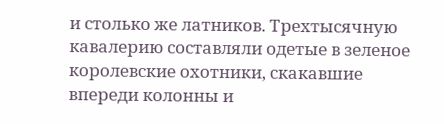и столько же латников. Трехтысячную кавалерию составляли одетые в зеленое королевские охотники, скакавшие впереди колонны и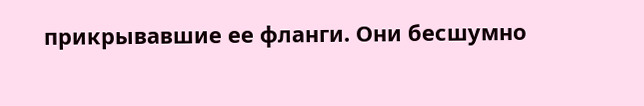прикрывавшие ее фланги. Они бесшумно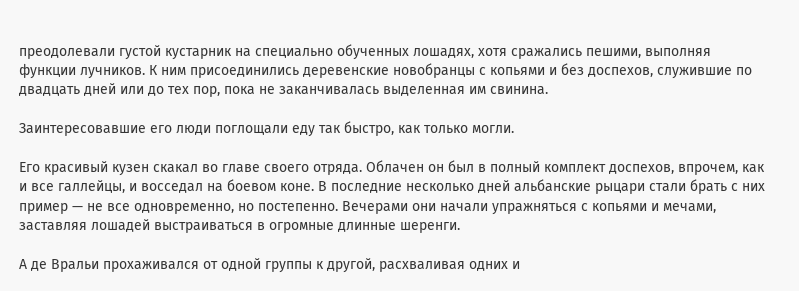преодолевали густой кустарник на специально обученных лошадях, хотя сражались пешими, выполняя функции лучников. К ним присоединились деревенские новобранцы с копьями и без доспехов, служившие по двадцать дней или до тех пор, пока не заканчивалась выделенная им свинина.

Заинтересовавшие его люди поглощали еду так быстро, как только могли.

Его красивый кузен скакал во главе своего отряда. Облачен он был в полный комплект доспехов, впрочем, как и все галлейцы, и восседал на боевом коне. В последние несколько дней альбанские рыцари стали брать с них пример — не все одновременно, но постепенно. Вечерами они начали упражняться с копьями и мечами, заставляя лошадей выстраиваться в огромные длинные шеренги.

А де Вральи прохаживался от одной группы к другой, расхваливая одних и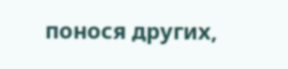понося других,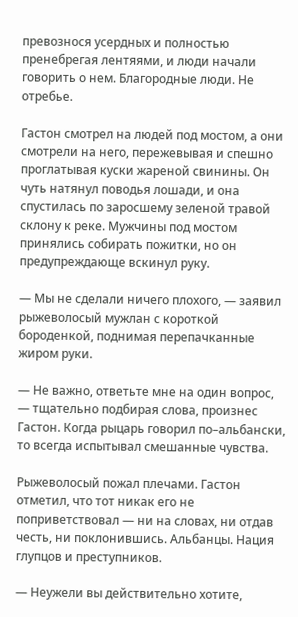превознося усердных и полностью пренебрегая лентяями, и люди начали говорить о нем. Благородные люди. Не отребье.

Гастон смотрел на людей под мостом, а они смотрели на него, пережевывая и спешно проглатывая куски жареной свинины. Он чуть натянул поводья лошади, и она спустилась по заросшему зеленой травой склону к реке. Мужчины под мостом принялись собирать пожитки, но он предупреждающе вскинул руку.

— Мы не сделали ничего плохого, — заявил рыжеволосый мужлан с короткой бороденкой, поднимая перепачканные жиром руки.

— Не важно, ответьте мне на один вопрос, — тщательно подбирая слова, произнес Гастон. Когда рыцарь говорил по–альбански, то всегда испытывал смешанные чувства.

Рыжеволосый пожал плечами. Гастон отметил, что тот никак его не поприветствовал — ни на словах, ни отдав честь, ни поклонившись. Альбанцы. Нация глупцов и преступников.

— Неужели вы действительно хотите,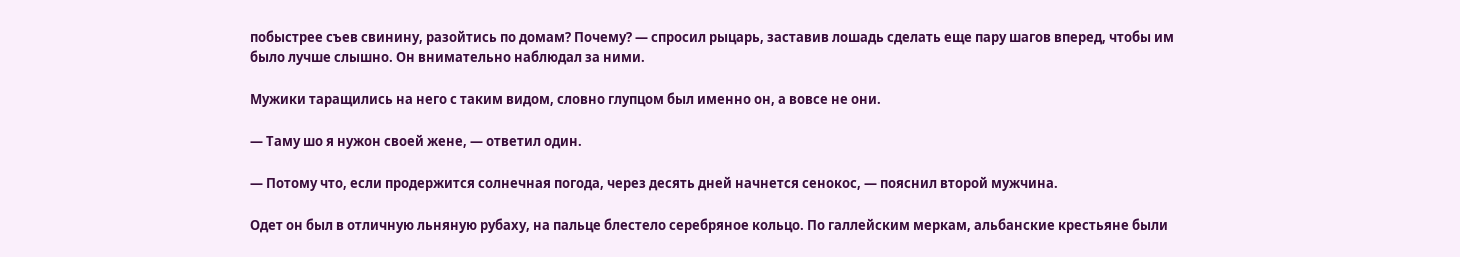побыстрее съев свинину, разойтись по домам? Почему? — спросил рыцарь, заставив лошадь сделать еще пару шагов вперед, чтобы им было лучше слышно. Он внимательно наблюдал за ними.

Мужики таращились на него с таким видом, словно глупцом был именно он, а вовсе не они.

— Таму шо я нужон своей жене, — ответил один.

— Потому что, если продержится солнечная погода, через десять дней начнется сенокос, — пояснил второй мужчина.

Одет он был в отличную льняную рубаху, на пальце блестело серебряное кольцо. По галлейским меркам, альбанские крестьяне были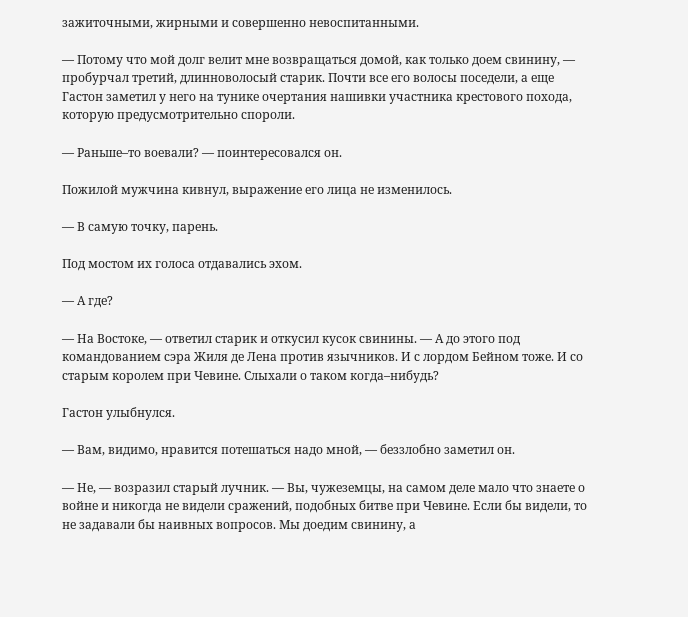зажиточными, жирными и совершенно невоспитанными.

— Потому что мой долг велит мне возвращаться домой, как только доем свинину, — пробурчал третий, длинноволосый старик. Почти все его волосы поседели, а еще Гастон заметил у него на тунике очертания нашивки участника крестового похода, которую предусмотрительно спороли.

— Раньше–то воевали? — поинтересовался он.

Пожилой мужчина кивнул, выражение его лица не изменилось.

— В самую точку, парень.

Под мостом их голоса отдавались эхом.

— А где?

— На Востоке, — ответил старик и откусил кусок свинины. — А до этого под командованием сэра Жиля де Лена против язычников. И с лордом Бейном тоже. И со старым королем при Чевине. Слыхали о таком когда–нибудь?

Гастон улыбнулся.

— Вам, видимо, нравится потешаться надо мной, — беззлобно заметил он.

— Не, — возразил старый лучник. — Вы, чужеземцы, на самом деле мало что знаете о войне и никогда не видели сражений, подобных битве при Чевине. Если бы видели, то не задавали бы наивных вопросов. Мы доедим свинину, а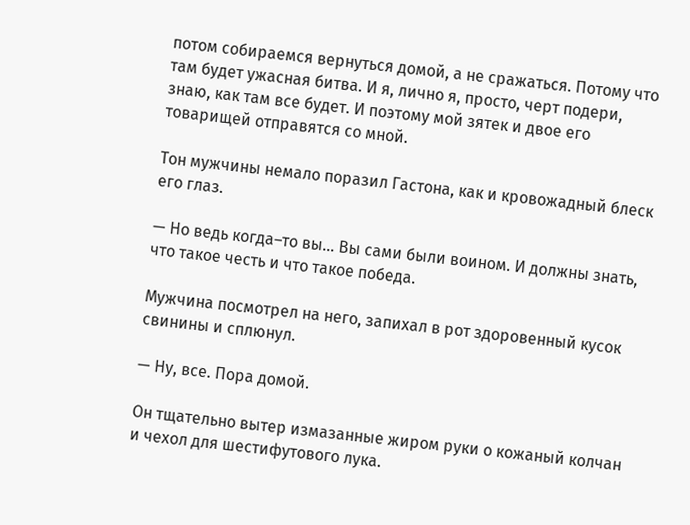потом собираемся вернуться домой, а не сражаться. Потому что там будет ужасная битва. И я, лично я, просто, черт подери, знаю, как там все будет. И поэтому мой зятек и двое его товарищей отправятся со мной.

Тон мужчины немало поразил Гастона, как и кровожадный блеск его глаз.

— Но ведь когда–то вы… Вы сами были воином. И должны знать, что такое честь и что такое победа.

Мужчина посмотрел на него, запихал в рот здоровенный кусок свинины и сплюнул.

— Ну, все. Пора домой.

Он тщательно вытер измазанные жиром руки о кожаный колчан и чехол для шестифутового лука.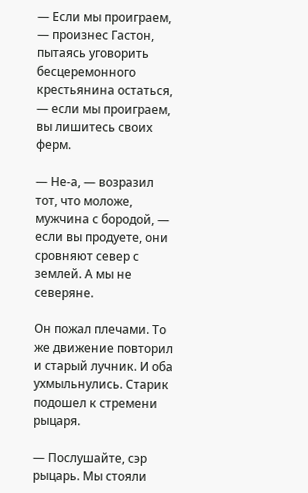— Если мы проиграем, — произнес Гастон, пытаясь уговорить бесцеремонного крестьянина остаться, — если мы проиграем, вы лишитесь своих ферм.

— Не-а, — возразил тот, что моложе, мужчина с бородой, — если вы продуете, они сровняют север с землей. А мы не северяне.

Он пожал плечами. То же движение повторил и старый лучник. И оба ухмыльнулись. Старик подошел к стремени рыцаря.

— Послушайте, сэр рыцарь. Мы стояли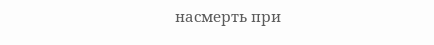насмерть при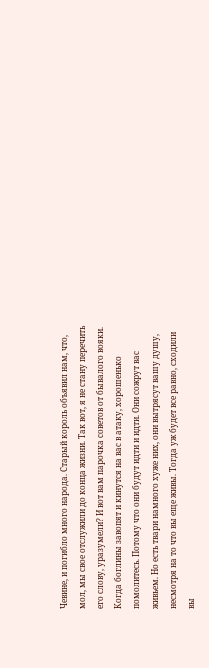Чевине, и погибло много народа. Старый король объявил нам, что, мол, мы свое отслужили до конца жизни. Так вот, я не стану перечить его слову, уразумели? И вот вам парочка советов от бывалого вояки. Когда боглины завопят и кинутся на вас в атаку, хорошенько помолитесь. Потому что они будут идти и идти. Они сожрут вас живьем. Но есть твари намного хуже них, они вытрясут вашу душу, несмотря на то что вы еще живы. Тогда уж будет все равно, сходили вы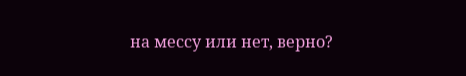на мессу или нет, верно?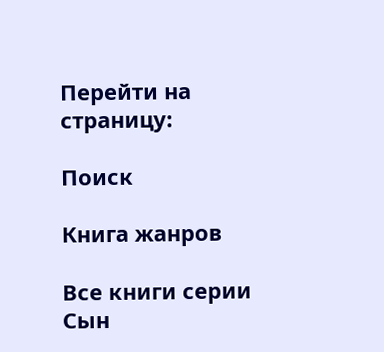Перейти на страницу:

Поиск

Книга жанров

Все книги серии Сын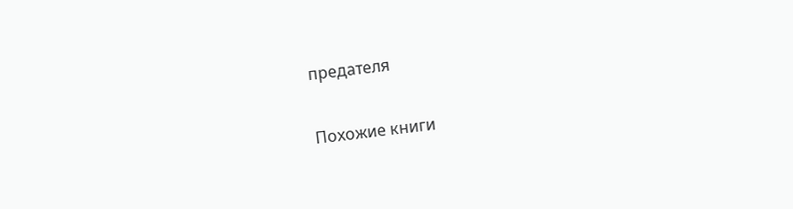предателя

Похожие книги